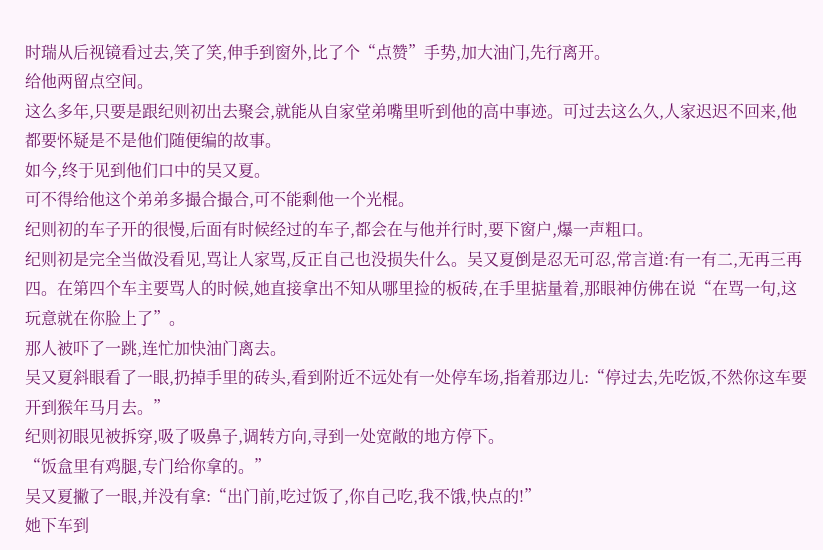时瑞从后视镜看过去,笑了笑,伸手到窗外,比了个“点赞”手势,加大油门,先行离开。
给他两留点空间。
这么多年,只要是跟纪则初出去聚会,就能从自家堂弟嘴里听到他的高中事迹。可过去这么久,人家迟迟不回来,他都要怀疑是不是他们随便编的故事。
如今,终于见到他们口中的吴又夏。
可不得给他这个弟弟多撮合撮合,可不能剩他一个光棍。
纪则初的车子开的很慢,后面有时候经过的车子,都会在与他并行时,要下窗户,爆一声粗口。
纪则初是完全当做没看见,骂让人家骂,反正自己也没损失什么。吴又夏倒是忍无可忍,常言道:有一有二,无再三再四。在第四个车主要骂人的时候,她直接拿出不知从哪里捡的板砖,在手里掂量着,那眼神仿佛在说“在骂一句,这玩意就在你脸上了”。
那人被吓了一跳,连忙加快油门离去。
吴又夏斜眼看了一眼,扔掉手里的砖头,看到附近不远处有一处停车场,指着那边儿:“停过去,先吃饭,不然你这车要开到猴年马月去。”
纪则初眼见被拆穿,吸了吸鼻子,调转方向,寻到一处宽敞的地方停下。
“饭盒里有鸡腿,专门给你拿的。”
吴又夏撇了一眼,并没有拿:“出门前,吃过饭了,你自己吃,我不饿,快点的!”
她下车到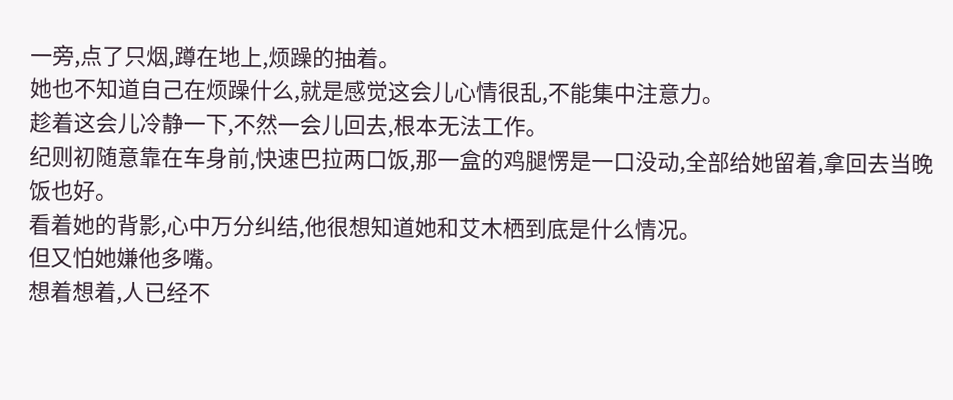一旁,点了只烟,蹲在地上,烦躁的抽着。
她也不知道自己在烦躁什么,就是感觉这会儿心情很乱,不能集中注意力。
趁着这会儿冷静一下,不然一会儿回去,根本无法工作。
纪则初随意靠在车身前,快速巴拉两口饭,那一盒的鸡腿愣是一口没动,全部给她留着,拿回去当晚饭也好。
看着她的背影,心中万分纠结,他很想知道她和艾木栖到底是什么情况。
但又怕她嫌他多嘴。
想着想着,人已经不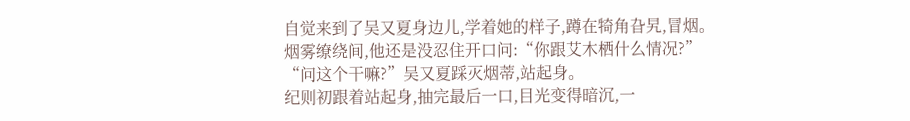自觉来到了吴又夏身边儿,学着她的样子,蹲在犄角旮旯,冒烟。
烟雾缭绕间,他还是没忍住开口问:“你跟艾木栖什么情况?”
“问这个干嘛?”吴又夏踩灭烟蒂,站起身。
纪则初跟着站起身,抽完最后一口,目光变得暗沉,一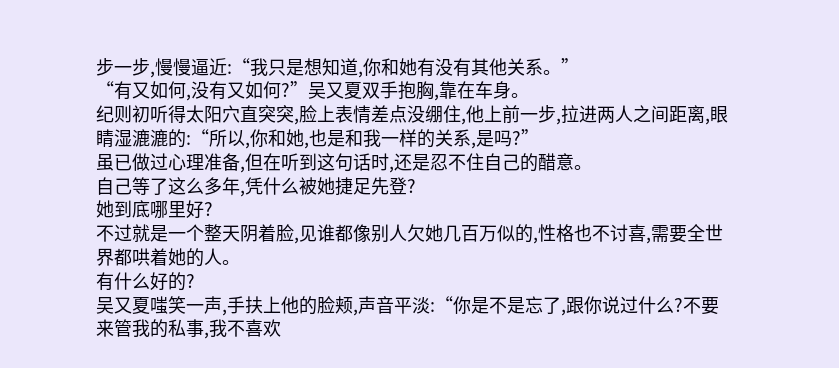步一步,慢慢逼近:“我只是想知道,你和她有没有其他关系。”
“有又如何,没有又如何?”吴又夏双手抱胸,靠在车身。
纪则初听得太阳穴直突突,脸上表情差点没绷住,他上前一步,拉进两人之间距离,眼睛湿漉漉的:“所以,你和她,也是和我一样的关系,是吗?”
虽已做过心理准备,但在听到这句话时,还是忍不住自己的醋意。
自己等了这么多年,凭什么被她捷足先登?
她到底哪里好?
不过就是一个整天阴着脸,见谁都像别人欠她几百万似的,性格也不讨喜,需要全世界都哄着她的人。
有什么好的?
吴又夏嗤笑一声,手扶上他的脸颊,声音平淡:“你是不是忘了,跟你说过什么?不要来管我的私事,我不喜欢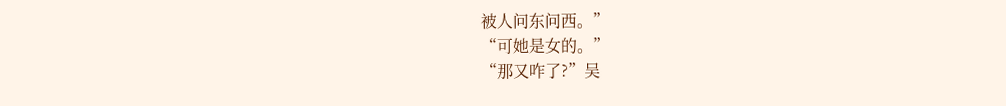被人问东问西。”
“可她是女的。”
“那又咋了?”吴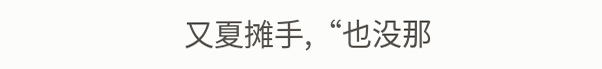又夏摊手,“也没那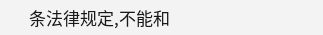条法律规定,不能和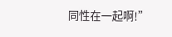同性在一起啊!”